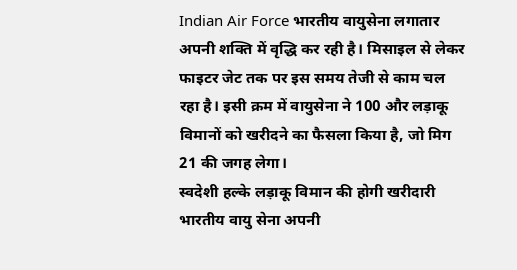Indian Air Force भारतीय वायुसेना लगातार अपनी शक्ति में वृद्धि कर रही है। मिसाइल से लेकर फाइटर जेट तक पर इस समय तेजी से काम चल रहा है। इसी क्रम में वायुसेना ने 100 और लड़ाकू विमानों को खरीदने का फैसला किया है, जो मिग 21 की जगह लेगा।
स्वदेशी हल्के लड़ाकू विमान की होगी खरीदारी
भारतीय वायु सेना अपनी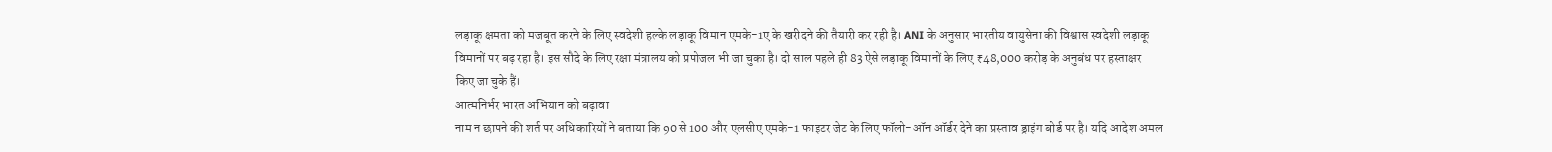लड़ाकू क्षमता को मजबूत करने के लिए स्वदेशी हल्के लड़ाकू विमान एमके-1ए के खरीदने की तैयारी कर रही है। ANI के अनुसार भारतीय वायुसेना की विश्वास स्वदेशी लड़ाकू विमानों पर बढ़ रहा है। इस सौदे के लिए रक्षा मंत्रालय को प्रपोजल भी जा चुका है। दो साल पहले ही 83 ऐसे लड़ाकू विमानों के लिए ₹48,000 करोड़ के अनुबंध पर हस्ताक्षर किए जा चुके हैं।
आत्मनिर्भर भारत अभियान को बढ़ावा
नाम न छापने की शर्त पर अधिकारियों ने बताया कि 90 से 100 और एलसीए एमके-1 फाइटर जेट के लिए फॉलो-ऑन ऑर्डर देने का प्रस्ताव ड्राइंग बोर्ड पर है। यदि आदेश अमल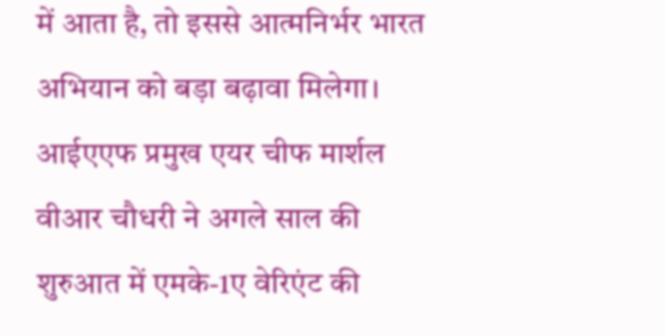में आता है, तो इससे आत्मनिर्भर भारत अभियान को बड़ा बढ़ावा मिलेगा। आईएएफ प्रमुख एयर चीफ मार्शल वीआर चौधरी ने अगले साल की शुरुआत में एमके-1ए वेरिएंट की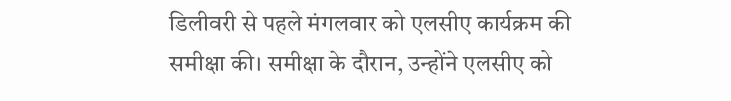डिलीवरी से पहले मंगलवार को एलसीए कार्यक्रम की समीक्षा की। समीक्षा के दौरान, उन्होंने एलसीए को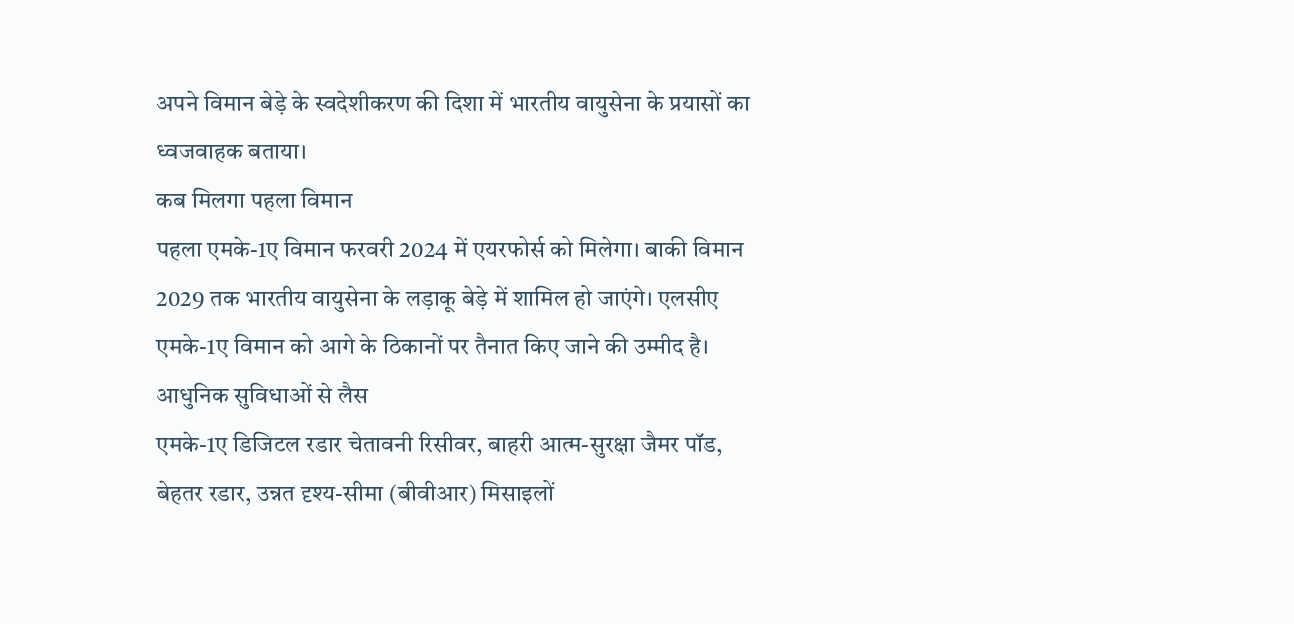अपने विमान बेड़े के स्वदेशीकरण की दिशा में भारतीय वायुसेना के प्रयासों का ध्वजवाहक बताया।
कब मिलगा पहला विमान
पहला एमके-1ए विमान फरवरी 2024 में एयरफोर्स को मिलेगा। बाकी विमान 2029 तक भारतीय वायुसेना के लड़ाकू बेड़े में शामिल हो जाएंगे। एलसीए एमके-1ए विमान को आगे के ठिकानों पर तैनात किए जाने की उम्मीद है।
आधुनिक सुविधाओं से लैस
एमके-1ए डिजिटल रडार चेतावनी रिसीवर, बाहरी आत्म-सुरक्षा जैमर पॉड, बेहतर रडार, उन्नत दृश्य-सीमा (बीवीआर) मिसाइलों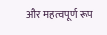और महत्वपूर्ण रूप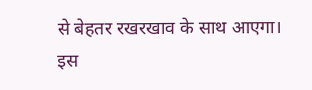से बेहतर रखरखाव के साथ आएगा। इस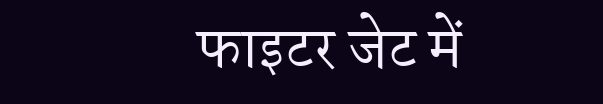फाइटर जेट में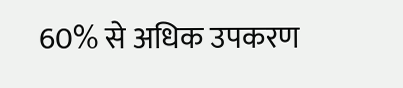60% से अधिक उपकरण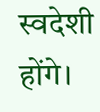स्वदेशी होंगे।